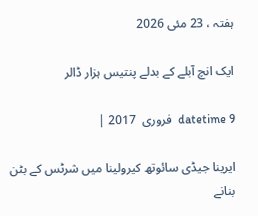ہفتہ ، 23 مئی 2026

ایک انچ آبلے کے بدلے پنتیس ہزار ڈالر

datetime 9  فروری  2017 |

ایرینا جیڈی سائوتھ کیرولینا میں شرٹس کے بٹن بنانے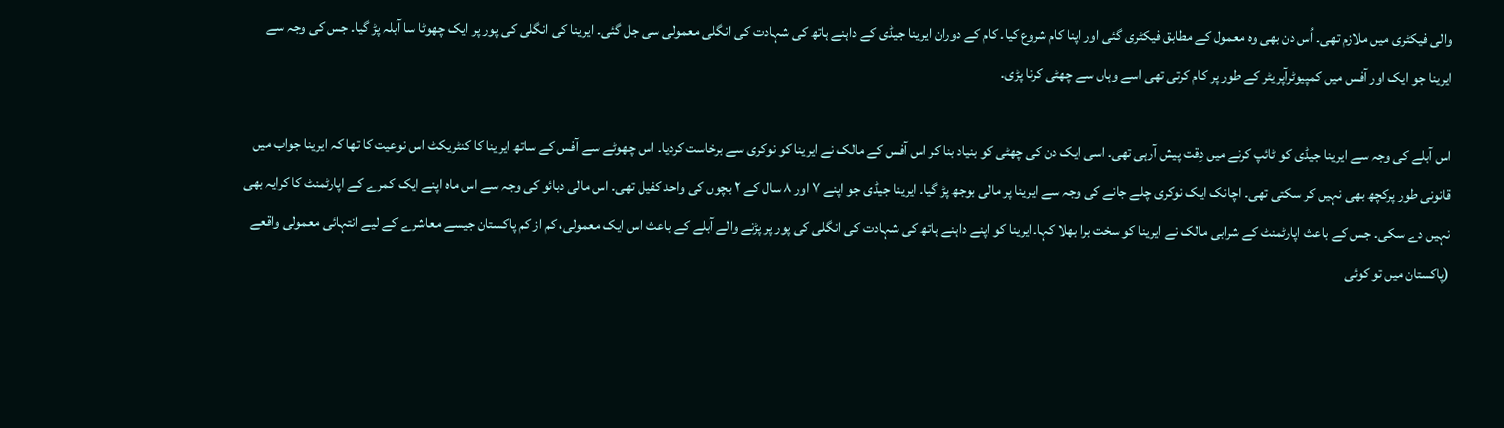والی فیکٹری میں ملازم تھی۔ اُس دن بھی وہ معمول کے مطابق فیکٹری گئی اور اپنا کام شروع کیا۔ کام کے دوران ایرینا جیڈی کے داہنے ہاتھ کی شہادت کی انگلی معمولی سی جل گئی۔ ایرینا کی انگلی کی پور پر ایک چھوٹا سا آبلہ پڑ گیا۔ جس کی وجہ سے ایرینا جو ایک اور آفس میں کمپیوٹرآپریٹر کے طور پر کام کرتی تھی اسے وہاں سے چھٹی کرنا پڑی۔

اس آبلے کی وجہ سے ایرینا جیڈی کو ٹائپ کرنے میں دِقت پیش آرہی تھی۔ اسی ایک دن کی چھٹی کو بنیاد بنا کر اس آفس کے مالک نے ایرینا کو نوکری سے برخاست کردیا۔ اس چھوٹے سے آفس کے ساتھ ایرینا کا کنٹریکٹ اس نوعیت کا تھا کہ ایرینا جواب میں قانونی طور پرکچھ بھی نہیں کر سکتی تھی۔ اچانک ایک نوکری چلے جانے کی وجہ سے ایرینا پر مالی بوجھ پڑ گیا۔ ایرینا جیڈی جو اپنے ۷ اور ۸ سال کے ۲ بچوں کی واحد کفیل تھی۔ اس مالی دبائو کی وجہ سے اس ماہ اپنے ایک کمرے کے اپارٹمنٹ کا کرایہ بھی نہیں دے سکی۔ جس کے باعث اپارٹمنٹ کے شرابی مالک نے ایرینا کو سخت برا بھلا کہا۔ایرینا کو اپنے داہنے ہاتھ کی شہادت کی انگلی کی پور پر پڑنے والے آبلے کے باعث اس ایک معمولی، کم از کم پاکستان جیسے معاشرے کے لیے انتہائی معمولی واقعے (پاکستان میں تو کوئی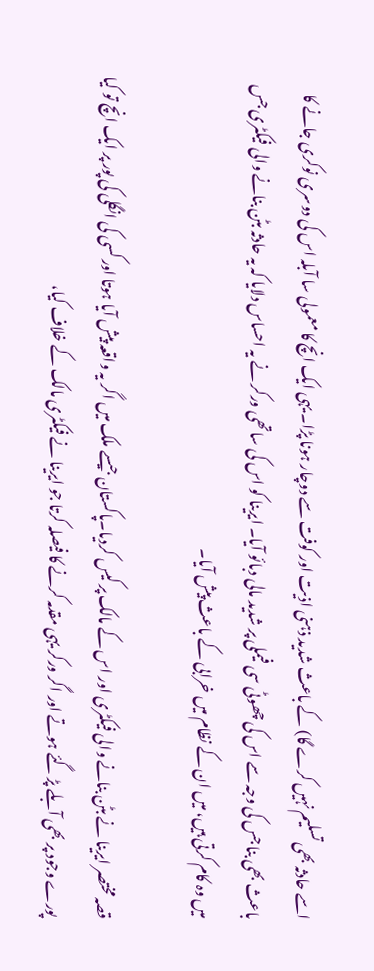اسے حادثہ بھی تسلیم نہیں کرے گا) کے باعث شدید ذہنی اذیت اور کوفت سے دوچار ہونا پڑا۔ یہی ایک انچ کا معمولی سا آبلہ اس کی دوسری نوکری جانے کا باعث بھی بنا جس کی وجہ سے اس کی چھوٹی سی فیملی پر شدید مالی دبائو آیا۔ ایرینا کو اس کی ساتھی ورکر نے یہ احساس دلایا کہ یہ حادثہ بٹن بنانے والی فیکٹری جس میں وہ کام کرتی ہیں، میں ان کے نظام میں خرابی کے باعث پیش آیا۔

قصہ مختصر ایرینا نے بٹن بنانے والی فیکٹری اور اس کے مالک پر کیس کردیا۔پاکستان جیسے ملک میں اگر یہ واقعہ پیش آیا ہوتا اور کسی کی انگلی کی پور پر ایک انچ تو کیا پورے وجود پر بھی آبلے پڑ گئے ہوتے اور اگر ورکر یہی مقدمہ کرنے کا فیصلہ کرتا جو ایرینا نے فیکٹری مالک کے خلاف کیا،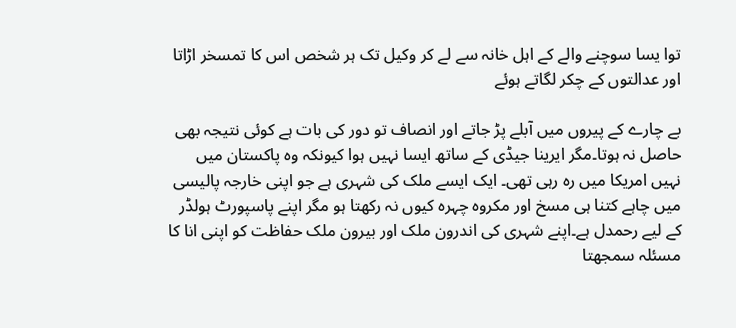توا یسا سوچنے والے کے اہل خانہ سے لے کر وکیل تک ہر شخص اس کا تمسخر اڑاتا اور عدالتوں کے چکر لگاتے ہوئے

بے چارے کے پیروں میں آبلے پڑ جاتے اور انصاف تو دور کی بات ہے کوئی نتیجہ بھی حاصل نہ ہوتا۔مگر ایرینا جیڈی کے ساتھ ایسا نہیں ہوا کیونکہ وہ پاکستان میں نہیں امریکا میں رہ رہی تھی۔ ایک ایسے ملک کی شہری ہے جو اپنی خارجہ پالیسی میں چاہے کتنا ہی مسخ اور مکروہ چہرہ کیوں نہ رکھتا ہو مگر اپنے پاسپورٹ ہولڈر کے لیے رحمدل ہے۔اپنے شہری کی اندرون ملک اور بیرون ملک حفاظت کو اپنی انا کا مسئلہ سمجھتا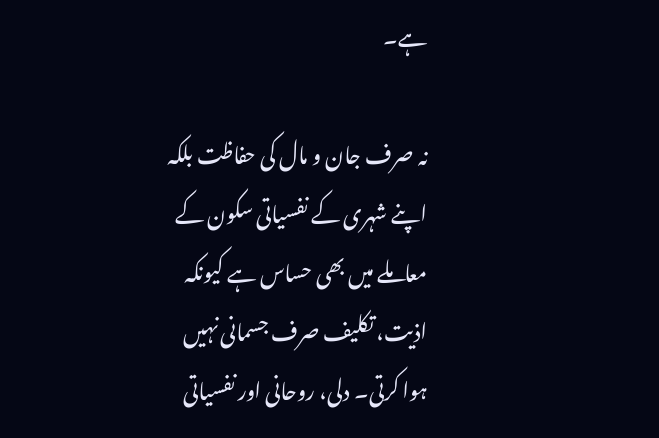ہے۔

نہ صرف جان و مال کی حفاظت بلکہ اپنے شہری کے نفسیاتی سکون کے معاملے میں بھی حساس ہے کیونکہ اذیت، تکلیف صرف جسمانی نہیں ہوا کرتی۔ دلی، روحانی اور نفسیاتی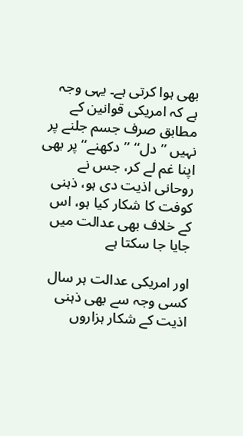بھی ہوا کرتی ہے۔ یہی وجہ ہے کہ امریکی قوانین کے مطابق صرف جسم جلنے پر نہیں ’’دل‘‘ ’’دکھنے‘‘ پر بھی اپنا غم لے کر، جس نے روحانی اذیت دی ہو، ذہنی کوفت کا شکار کیا ہو، اس کے خلاف بھی عدالت میں جایا جا سکتا ہے

اور امریکی عدالت ہر سال کسی وجہ سے بھی ذہنی اذیت کے شکار ہزاروں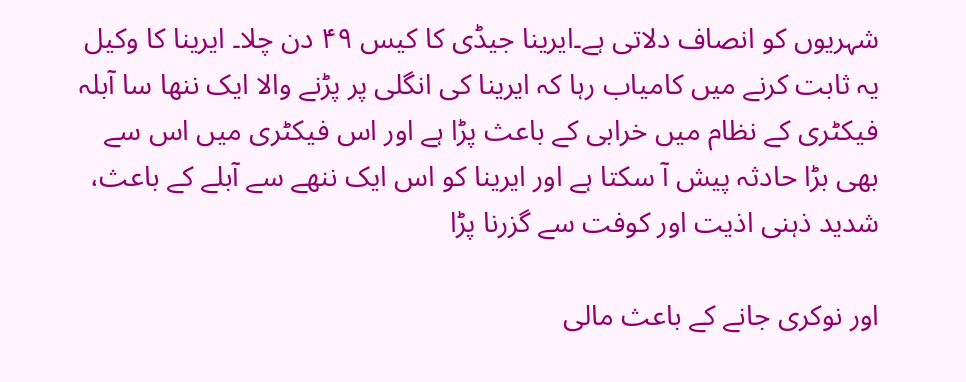شہریوں کو انصاف دلاتی ہے۔ایرینا جیڈی کا کیس ۴۹ دن چلا۔ ایرینا کا وکیل یہ ثابت کرنے میں کامیاب رہا کہ ایرینا کی انگلی پر پڑنے والا ایک ننھا سا آبلہ فیکٹری کے نظام میں خرابی کے باعث پڑا ہے اور اس فیکٹری میں اس سے بھی بڑا حادثہ پیش آ سکتا ہے اور ایرینا کو اس ایک ننھے سے آبلے کے باعث، شدید ذہنی اذیت اور کوفت سے گزرنا پڑا

اور نوکری جانے کے باعث مالی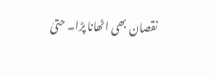نقصان بھی اٹھانا پڑا۔ حتیٰ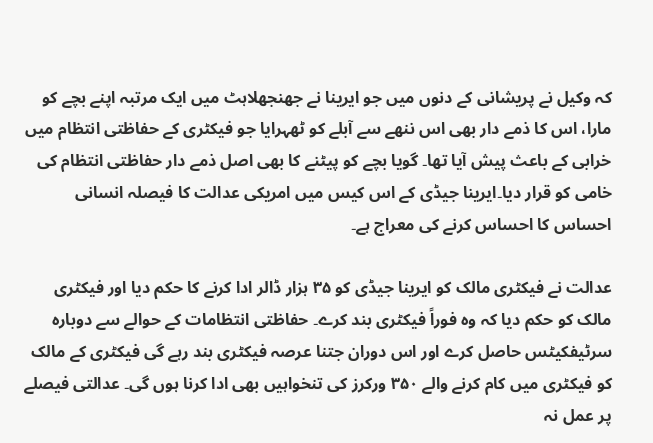کہ وکیل نے پریشانی کے دنوں میں جو ایرینا نے جھنجھلاہٹ میں ایک مرتبہ اپنے بچے کو مارا، اس کا ذمے دار بھی اس ننھے سے آبلے کو ٹھہرایا جو فیکٹری کے حفاظتی انتظام میں خرابی کے باعث پیش آیا تھا۔ گویا بچے کو پیٹنے کا بھی اصل ذمے دار حفاظتی انتظام کی خامی کو قرار دیا۔ایرینا جیڈی کے اس کیس میں امریکی عدالت کا فیصلہ انسانی احساس کا احساس کرنے کی معراج ہے۔

عدالت نے فیکٹری مالک کو ایرینا جیڈی کو ۳۵ ہزار ڈالر ادا کرنے کا حکم دیا اور فیکٹری مالک کو حکم دیا کہ وہ فوراً فیکٹری بند کرے۔ حفاظتی انتظامات کے حوالے سے دوبارہ سرٹیفکیٹس حاصل کرے اور اس دوران جتنا عرصہ فیکٹری بند رہے گی فیکٹری کے مالک کو فیکٹری میں کام کرنے والے ۳۵۰ ورکرز کی تنخواہیں بھی ادا کرنا ہوں گی۔ عدالتی فیصلے پر عمل نہ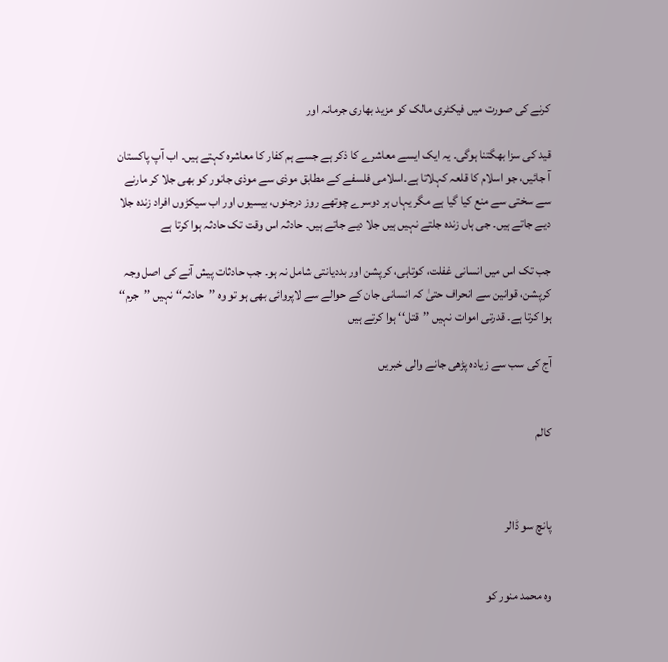کرنے کی صورت میں فیکٹری مالک کو مزید بھاری جرمانہ اور

قید کی سزا بھگتنا ہوگی۔ یہ ایک ایسے معاشرے کا ذکر ہے جسے ہم کفار کا معاشرہ کہتے ہیں۔ اب آپ پاکستان آ جائیں، جو اسلام کا قلعہ کہلاتا ہے۔اسلامی فلسفے کے مطابق موذی سے موذی جانور کو بھی جلا کر مارنے سے سختی سے منع کیا گیا ہے مگر یہاں ہر دوسرے چوتھے روز درجنوں، بیسیوں اور اب سیکڑوں افراد زندہ جلا دیے جاتے ہیں۔ جی ہاں زندہ جلتے نہیں ہیں جلا دیے جاتے ہیں۔ حادثہ اس وقت تک حادثہ ہوا کرتا ہے

جب تک اس میں انسانی غفلت، کوتاہی، کرپشن اور بددیانتی شامل نہ ہو۔ جب حادثات پیش آنے کی اصل وجہ کرپشن، قوانین سے انحراف حتیٰ کہ انسانی جان کے حوالے سے لاپروائی بھی ہو تو وہ ’’حادثہ‘‘ نہیں ’’جرم‘‘ ہوا کرتا ہے۔ قدرتی اموات نہیں ’’قتل‘‘ ہوا کرتے ہیں

آج کی سب سے زیادہ پڑھی جانے والی خبریں


کالم



پانچ سو ڈالر


وہ محمد منور کو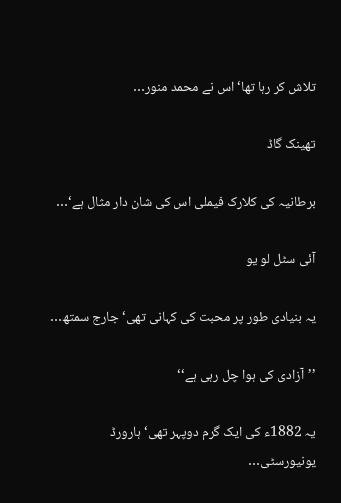تلاش کر رہا تھا‘ اس نے محمد منور…

تھینک گاڈ

برطانیہ کی کلارک فیملی اس کی شان دار مثال ہے‘…

آئی سٹل لو یو

یہ بنیادی طور پر محبت کی کہانی تھی‘ جارج سمتھ…

’’آزادی کی ہوا چل رہی ہے‘‘

یہ 1882ء کی ایک گرم دوپہر تھی‘ ہارورڈ یونیورسٹی…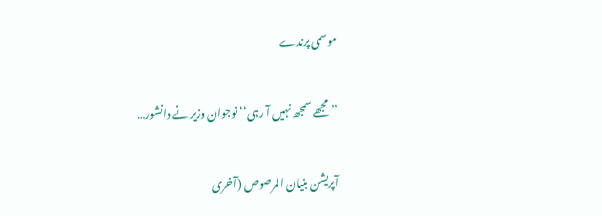موسمی پرندے

’’ مجھے سمجھ نہیں آ رہی‘‘ نوجوان وزیر نے دانشور…

آپریشن بنیان المرصوص (آخری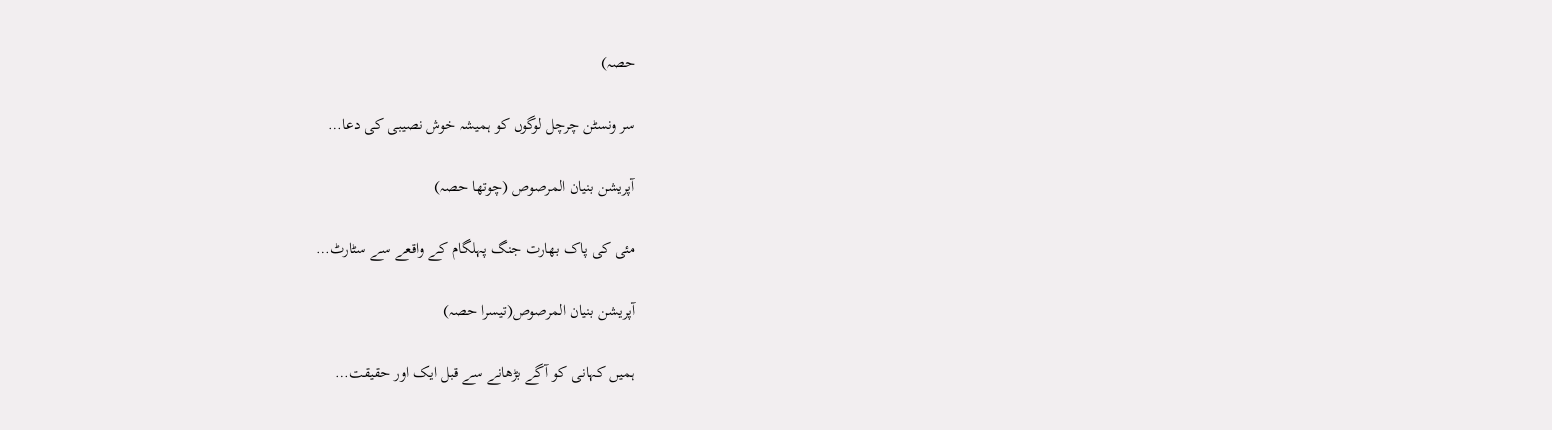حصہ)

سر ونسٹن چرچل لوگوں کو ہمیشہ خوش نصیبی کی دعا…

آپریشن بنیان المرصوص (چوتھا حصہ)

مئی کی پاک بھارت جنگ پہلگام کے واقعے سے سٹارٹ…

آپریشن بنیان المرصوص(تیسرا حصہ)

ہمیں کہانی کو آگے بڑھانے سے قبل ایک اور حقیقت…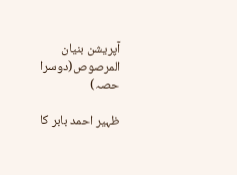آپریشن بنیان المرصوص(دوسرا حصہ)

ظہیر احمد بابر کا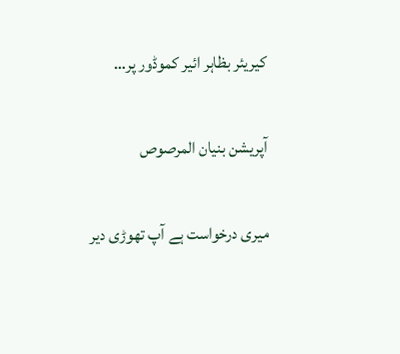کیریئر بظاہر ائیر کموڈور پر…

آپریشن بنیان المرصوص

میری درخواست ہے آپ تھوڑی دیر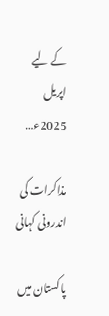کے لیے اپریل 2025ء…

مذاکرات کی اندرونی کہانی

پاکستان میں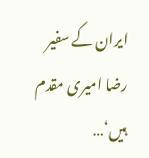ایران کے سفیر رضا امیری مقدم ہیں‘…